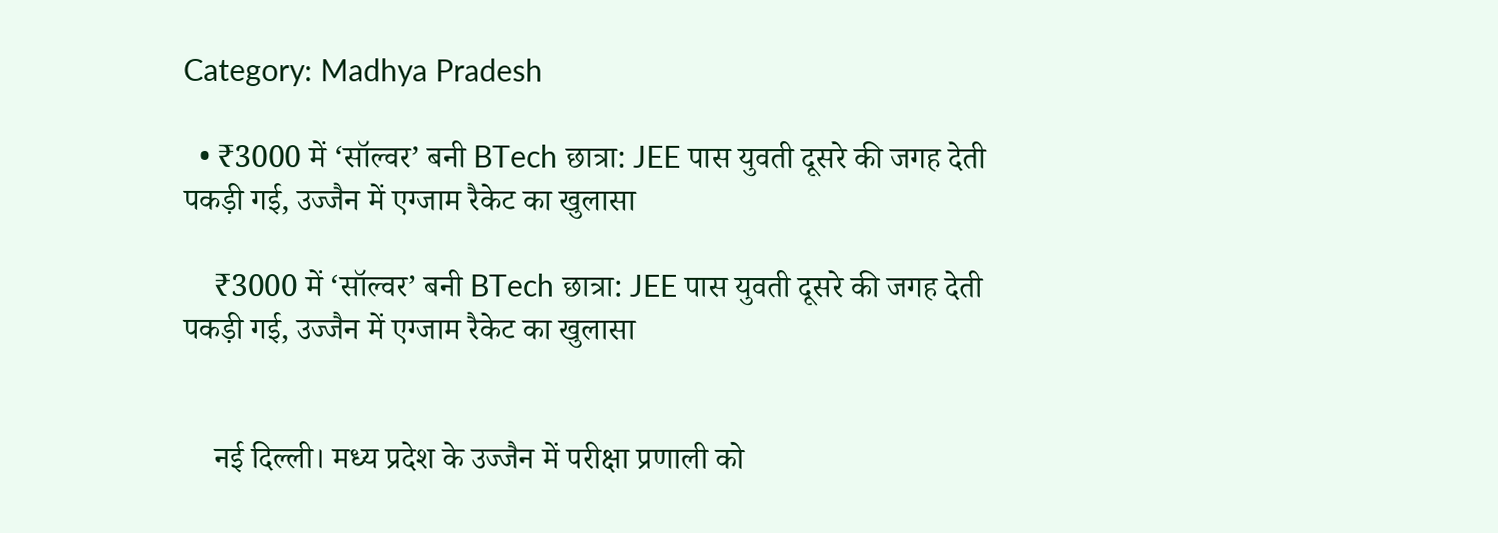Category: Madhya Pradesh

  • ₹3000 में ‘सॉल्वर’ बनी BTech छात्रा: JEE पास युवती दूसरे की जगह देती पकड़ी गई, उज्जैन में एग्जाम रैकेट का खुलासा

    ₹3000 में ‘सॉल्वर’ बनी BTech छात्रा: JEE पास युवती दूसरे की जगह देती पकड़ी गई, उज्जैन में एग्जाम रैकेट का खुलासा


    नई दिल्ली। मध्य प्रदेश के उज्जैन में परीक्षा प्रणाली को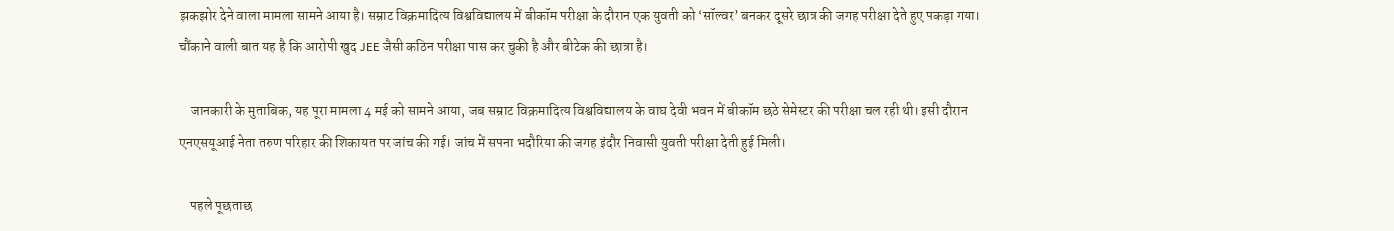झकझोर देने वाला मामला सामने आया है। सम्राट विक्रमादित्य विश्वविद्यालय में बीकॉम परीक्षा के दौरान एक युवती को ‘सॉल्वर’ बनकर दूसरे छात्र की जगह परीक्षा देते हुए पकड़ा गया। चौंकाने वाली बात यह है कि आरोपी खुद JEE जैसी कठिन परीक्षा पास कर चुकी है और बीटेक की छात्रा है।

    जानकारी के मुताबिक, यह पूरा मामला 4 मई को सामने आया, जब सम्राट विक्रमादित्य विश्वविद्यालय के वाघ देवी भवन में बीकॉम छठे सेमेस्टर की परीक्षा चल रही थी। इसी दौरान एनएसयूआई नेता तरुण परिहार की शिकायत पर जांच की गई। जांच में सपना भदौरिया की जगह इंदौर निवासी युवती परीक्षा देती हुई मिली।

    पहले पूछताछ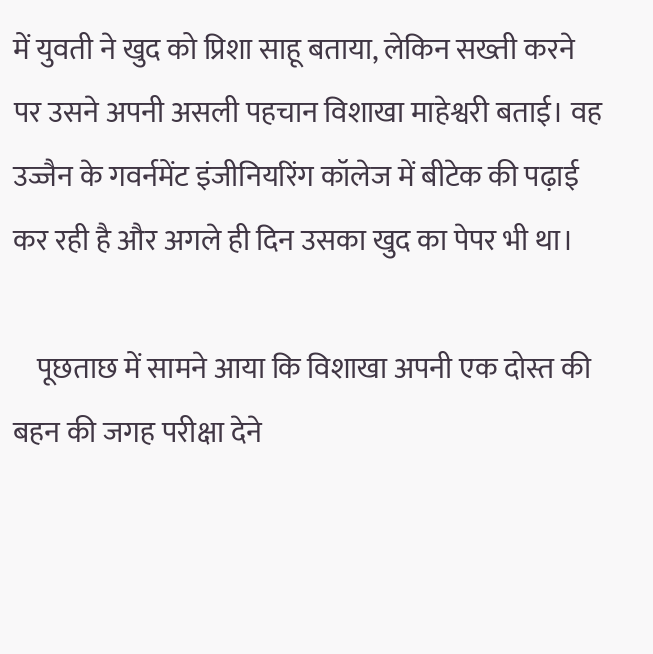में युवती ने खुद को प्रिशा साहू बताया, लेकिन सख्ती करने पर उसने अपनी असली पहचान विशाखा माहेश्वरी बताई। वह उज्जैन के गवर्नमेंट इंजीनियरिंग कॉलेज में बीटेक की पढ़ाई कर रही है और अगले ही दिन उसका खुद का पेपर भी था।

    पूछताछ में सामने आया कि विशाखा अपनी एक दोस्त की बहन की जगह परीक्षा देने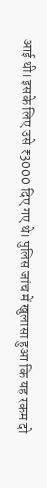आई थी। इसके लिए उसे ₹3000 दिए गए थे। पुलिस जांच में खुलासा हुआ कि यह रकम दो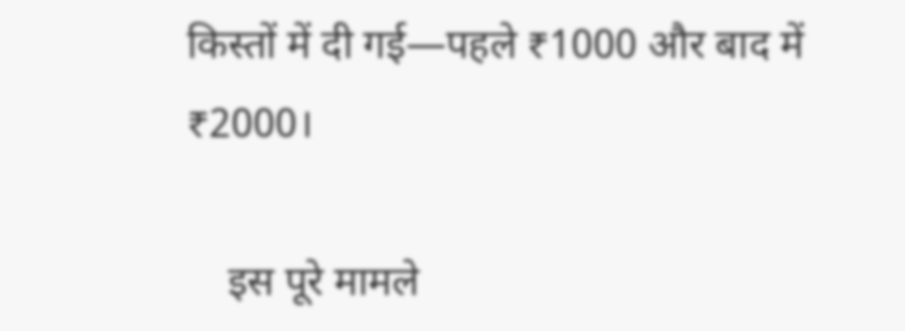किस्तों में दी गई—पहले ₹1000 और बाद में ₹2000।

    इस पूरे मामले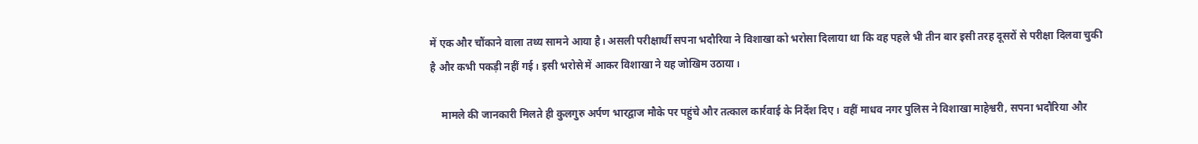में एक और चौंकाने वाला तथ्य सामने आया है। असली परीक्षार्थी सपना भदौरिया ने विशाखा को भरोसा दिलाया था कि वह पहले भी तीन बार इसी तरह दूसरों से परीक्षा दिलवा चुकी है और कभी पकड़ी नहीं गई। इसी भरोसे में आकर विशाखा ने यह जोखिम उठाया।

    मामले की जानकारी मिलते ही कुलगुरु अर्पण भारद्वाज मौके पर पहुंचे और तत्काल कार्रवाई के निर्देश दिए। वहीं माधव नगर पुलिस ने विशाखा माहेश्वरी, सपना भदौरिया और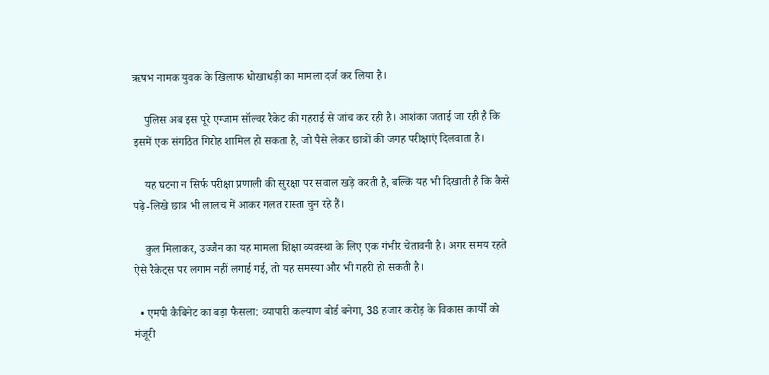ऋषभ नामक युवक के खिलाफ धोखाधड़ी का मामला दर्ज कर लिया है।

    पुलिस अब इस पूरे एग्जाम सॉल्वर रैकेट की गहराई से जांच कर रही है। आशंका जताई जा रही है कि इसमें एक संगठित गिरोह शामिल हो सकता है, जो पैसे लेकर छात्रों की जगह परीक्षाएं दिलवाता है।

    यह घटना न सिर्फ परीक्षा प्रणाली की सुरक्षा पर सवाल खड़े करती है, बल्कि यह भी दिखाती है कि कैसे पढ़े-लिखे छात्र भी लालच में आकर गलत रास्ता चुन रहे हैं।

    कुल मिलाकर, उज्जैन का यह मामला शिक्षा व्यवस्था के लिए एक गंभीर चेतावनी है। अगर समय रहते ऐसे रैकेट्स पर लगाम नहीं लगाई गई, तो यह समस्या और भी गहरी हो सकती है।

  • एमपी कैबिनेट का बड़ा फैसला: व्यापारी कल्याण बोर्ड बनेगा, 38 हजार करोड़ के विकास कार्यों को मंजूरी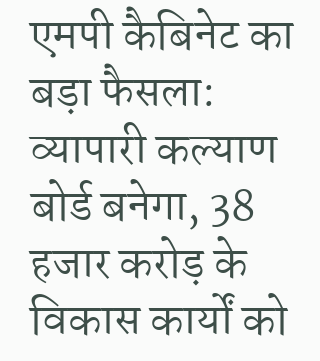एमपी कैबिनेट का बड़ा फैसला: व्यापारी कल्याण बोर्ड बनेगा, 38 हजार करोड़ के विकास कार्यों को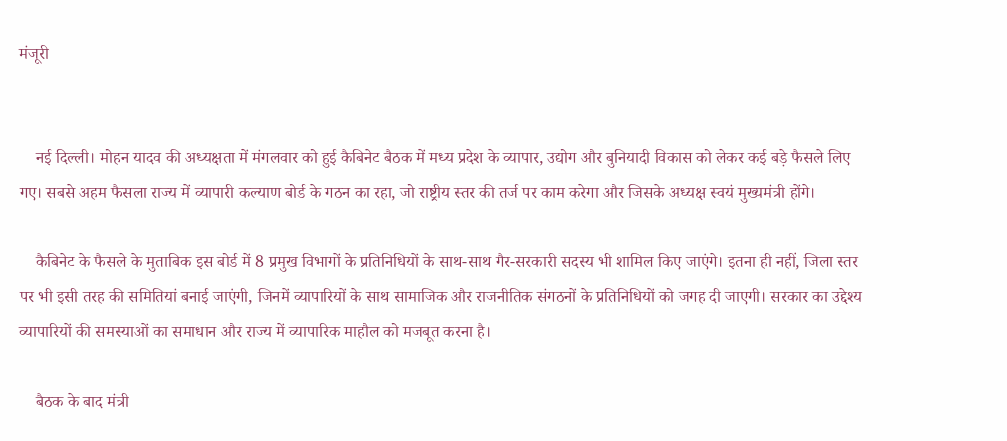मंजूरी


    नई दिल्ली। मोहन यादव की अध्यक्षता में मंगलवार को हुई कैबिनेट बैठक में मध्य प्रदेश के व्यापार, उद्योग और बुनियादी विकास को लेकर कई बड़े फैसले लिए गए। सबसे अहम फैसला राज्य में व्यापारी कल्याण बोर्ड के गठन का रहा, जो राष्ट्रीय स्तर की तर्ज पर काम करेगा और जिसके अध्यक्ष स्वयं मुख्यमंत्री होंगे।

    कैबिनेट के फैसले के मुताबिक इस बोर्ड में 8 प्रमुख विभागों के प्रतिनिधियों के साथ-साथ गैर-सरकारी सदस्य भी शामिल किए जाएंगे। इतना ही नहीं, जिला स्तर पर भी इसी तरह की समितियां बनाई जाएंगी, जिनमें व्यापारियों के साथ सामाजिक और राजनीतिक संगठनों के प्रतिनिधियों को जगह दी जाएगी। सरकार का उद्देश्य व्यापारियों की समस्याओं का समाधान और राज्य में व्यापारिक माहौल को मजबूत करना है।

    बैठक के बाद मंत्री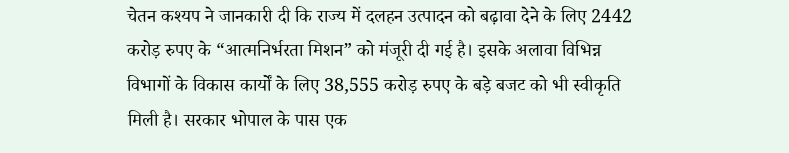चेतन कश्यप ने जानकारी दी कि राज्य में दलहन उत्पादन को बढ़ावा देने के लिए 2442 करोड़ रुपए के “आत्मनिर्भरता मिशन” को मंजूरी दी गई है। इसके अलावा विभिन्न विभागों के विकास कार्यों के लिए 38,555 करोड़ रुपए के बड़े बजट को भी स्वीकृति मिली है। सरकार भोपाल के पास एक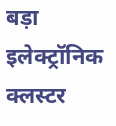बड़ा इलेक्ट्रॉनिक क्लस्टर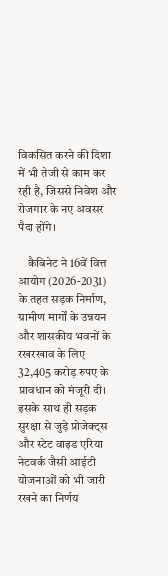विकसित करने की दिशा में भी तेजी से काम कर रही है, जिससे निवेश और रोजगार के नए अवसर पैदा होंगे।

    कैबिनेट ने 16वें वित्त आयोग (2026-2031) के तहत सड़क निर्माण, ग्रामीण मार्गों के उन्नयन और शासकीय भवनों के रखरखाव के लिए 32,405 करोड़ रुपए के प्रावधान को मंजूरी दी। इसके साथ ही सड़क सुरक्षा से जुड़े प्रोजेक्ट्स और स्टेट वाइड एरिया नेटवर्क जैसी आईटी योजनाओं को भी जारी रखने का निर्णय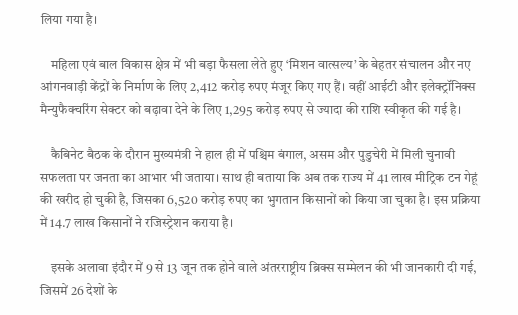लिया गया है।

    महिला एवं बाल विकास क्षेत्र में भी बड़ा फैसला लेते हुए ‘मिशन वात्सल्य’ के बेहतर संचालन और नए आंगनवाड़ी केंद्रों के निर्माण के लिए 2,412 करोड़ रुपए मंजूर किए गए हैं। वहीं आईटी और इलेक्ट्रॉनिक्स मैन्युफैक्चरिंग सेक्टर को बढ़ावा देने के लिए 1,295 करोड़ रुपए से ज्यादा की राशि स्वीकृत की गई है।

    कैबिनेट बैठक के दौरान मुख्यमंत्री ने हाल ही में पश्चिम बंगाल, असम और पुडुचेरी में मिली चुनावी सफलता पर जनता का आभार भी जताया। साथ ही बताया कि अब तक राज्य में 41 लाख मीट्रिक टन गेहूं की खरीद हो चुकी है, जिसका 6,520 करोड़ रुपए का भुगतान किसानों को किया जा चुका है। इस प्रक्रिया में 14.7 लाख किसानों ने रजिस्ट्रेशन कराया है।

    इसके अलावा इंदौर में 9 से 13 जून तक होने वाले अंतरराष्ट्रीय ब्रिक्स सम्मेलन की भी जानकारी दी गई, जिसमें 26 देशों के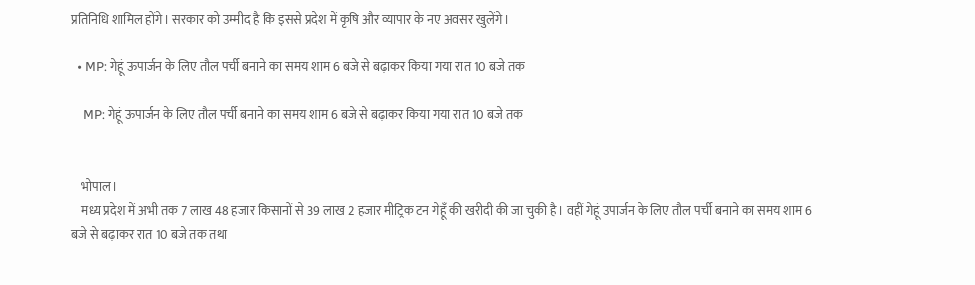प्रतिनिधि शामिल होंगे। सरकार को उम्मीद है कि इससे प्रदेश में कृषि और व्यापार के नए अवसर खुलेंगे।

  • MP: गेहूं ऊपार्जन के लिए तौल पर्ची बनाने का समय शाम 6 बजे से बढ़ाकर किया गया रात 10 बजे तक

    MP: गेहूं ऊपार्जन के लिए तौल पर्ची बनाने का समय शाम 6 बजे से बढ़ाकर किया गया रात 10 बजे तक


    भोपाल।
    मध्य प्रदेश में अभी तक 7 लाख 48 हजार किसानों से 39 लाख 2 हजार मीट्रिक टन गेहूँ की खरीदी की जा चुकी है। वहीं गेहूं उपार्जन के लिए तौल पर्ची बनाने का समय शाम 6 बजे से बढ़ाकर रात 10 बजे तक तथा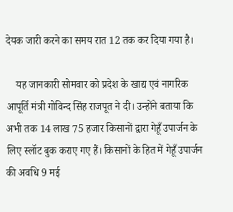देयक जारी करने का समय रात 12 तक कर दिया गया है।

    यह जानकारी सोमवार को प्रदेश के खाद्य एवं नागरिक आपूर्ति मंत्री गोविन्द सिंह राजपूत ने दी। उन्होंने बताया कि अभी तक 14 लाख 75 हजार किसानों द्वारा गेहूँ उपार्जन के लिए स्लॉट बुक कराए गए हैं। किसानों के हित में गेहूँ उपार्जन की अवधि 9 मई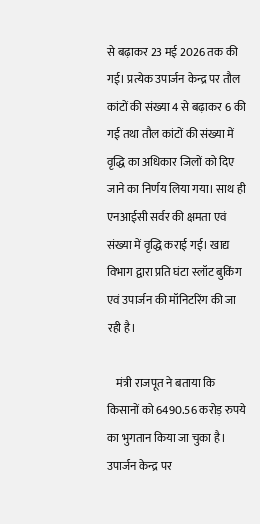से बढ़ाकर 23 मई 2026 तक की गई। प्रत्येक उपार्जन केन्द्र पर तौल कांटों की संख्या 4 से बढ़ाकर 6 की गई तथा तौल कांटों की संख्या में वृद्धि का अधिकार जिलों को दिए जाने का निर्णय लिया गया। साथ ही एनआईसी सर्वर की क्षमता एवं संख्या में वृद्धि कराई गई। खाद्य विभाग द्वारा प्रति घंटा स्लॉट बुकिंग एवं उपार्जन की मॉनिटरिंग की जा रही है।

    मंत्री राजपूत ने बताया कि किसानों को 6490.56 करोड़ रुपये का भुगतान किया जा चुका है। उपार्जन केन्द्र पर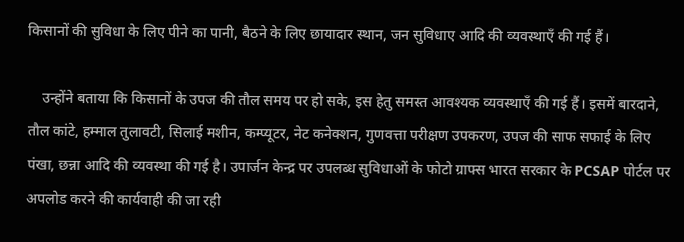किसानों की सुविधा के लिए पीने का पानी, बैठने के लिए छायादार स्थान, जन सुविधाए आदि की व्यवस्थाएँ की गई हैं।

    उन्होंने बताया कि किसानों के उपज की तौल समय पर हो सके, इस हेतु समस्त आवश्यक व्यवस्थाएँ की गई हैं। इसमें बारदाने, तौल कांटे, हम्माल तुलावटी, सिलाई मशीन, कम्प्यूटर, नेट कनेक्शन, गुणवत्ता परीक्षण उपकरण, उपज की साफ सफाई के लिए पंखा, छन्ना आदि की व्यवस्था की गई है। उपार्जन केन्द्र पर उपलब्ध सुविधाओं के फोटो ग्राफ्स भारत सरकार के PCSAP पोर्टल पर अपलोड करने की कार्यवाही की जा रही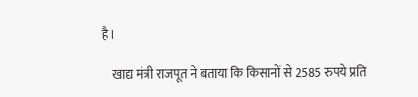है।

    खाद्य मंत्री राजपूत ने बताया कि किसानों से 2585 रुपये प्रति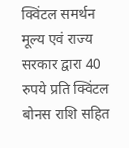क्विंटल समर्थन मूल्य एवं राज्य सरकार द्वारा 40 रुपये प्रति क्विंटल बोनस राशि सहित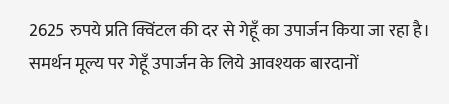2625 रुपये प्रति क्विंटल की दर से गेहूँ का उपार्जन किया जा रहा है। समर्थन मूल्य पर गेहूँ उपार्जन के लिये आवश्यक बारदानों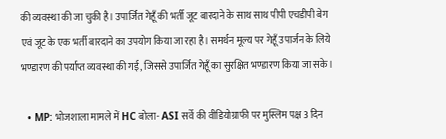की व्यवस्था की जा चुकी है। उपार्जित गेहूँ की भर्ती जूट बारदाने के साथ साथ पीपी एचडीपी बेग एवं जूट के एक भर्ती बारदाने का उपयोग किया जा रहा है। समर्थन मूल्य पर गेहूँ उपार्जन के लिये भण्डारण की पर्याप्त व्यवस्था की गई, जिससे उपार्जित गेहूँ का सुरक्षित भण्डारण किया जा सके।

  • MP: भोजशाला मामले में HC बोला- ASI सर्वे की वीडियोग्राफी पर मुस्लिम पक्ष 3 दिन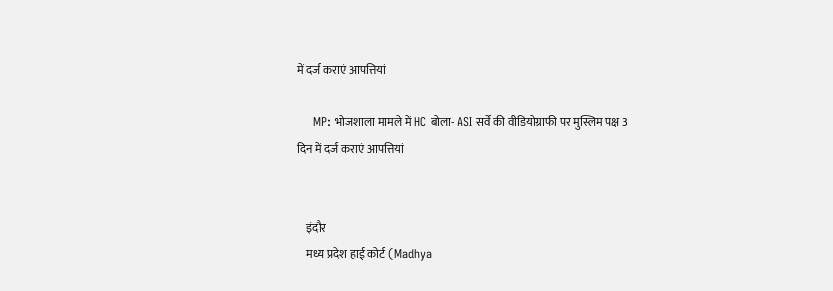में दर्ज कराएं आपत्तियां

    MP: भोजशाला मामले में HC बोला- ASI सर्वे की वीडियोग्राफी पर मुस्लिम पक्ष 3 दिन में दर्ज कराएं आपत्तियां


    इंदौर
    मध्य प्रदेश हाई कोर्ट (Madhya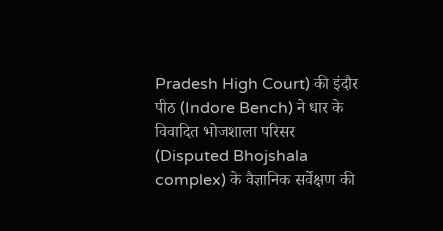Pradesh High Court) की इंदौर पीठ (Indore Bench) ने धार के विवादित भोजशाला परिसर (Disputed Bhojshala complex) के वैज्ञानिक सर्वेक्षण की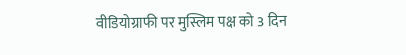वीडियोग्राफी पर मुस्लिम पक्ष को 3 दिन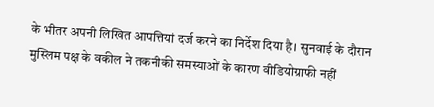के भीतर अपनी लिखित आपत्तियां दर्ज करने का निर्देश दिया है। सुनवाई के दौरान मुस्लिम पक्ष के वकील ने तकनीकी समस्याओं के कारण वीडियोग्राफी नहीं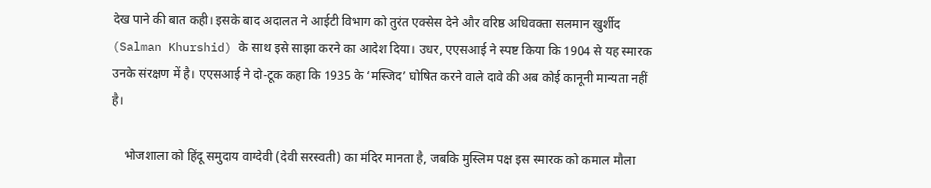देख पाने की बात कही। इसके बाद अदालत ने आईटी विभाग को तुरंत एक्सेस देने और वरिष्ठ अधिवक्ता सलमान खुर्शीद (Salman Khurshid) के साथ इसे साझा करने का आदेश दिया। उधर, एएसआई ने स्पष्ट किया कि 1904 से यह स्मारक उनके संरक्षण में है। एएसआई ने दो-टूक कहा कि 1935 के ‘मस्जिद’ घोषित करने वाले दावे की अब कोई कानूनी मान्यता नहीं है।

    भोजशाला को हिंदू समुदाय वाग्देवी (देवी सरस्वती) का मंदिर मानता है, जबकि मुस्लिम पक्ष इस स्मारक को कमाल मौला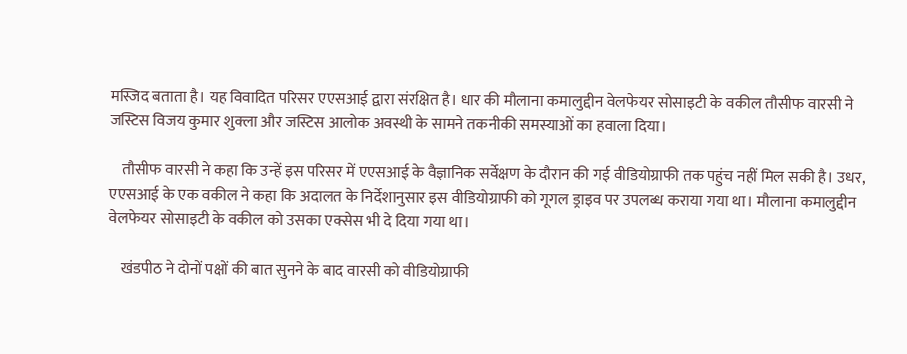मस्जिद बताता है। यह विवादित परिसर एएसआई द्वारा संरक्षित है। धार की मौलाना कमालुद्दीन वेलफेयर सोसाइटी के वकील तौसीफ वारसी ने जस्टिस विजय कुमार शुक्ला और जस्टिस आलोक अवस्थी के सामने तकनीकी समस्याओं का हवाला दिया।

    तौसीफ वारसी ने कहा कि उन्हें इस परिसर में एएसआई के वैज्ञानिक सर्वेक्षण के दौरान की गई वीडियोग्राफी तक पहुंच नहीं मिल सकी है। उधर, एएसआई के एक वकील ने कहा कि अदालत के निर्देशानुसार इस वीडियोग्राफी को गूगल ड्राइव पर उपलब्ध कराया गया था। मौलाना कमालुद्दीन वेलफेयर सोसाइटी के वकील को उसका एक्सेस भी दे दिया गया था।

    खंडपीठ ने दोनों पक्षों की बात सुनने के बाद वारसी को वीडियोग्राफी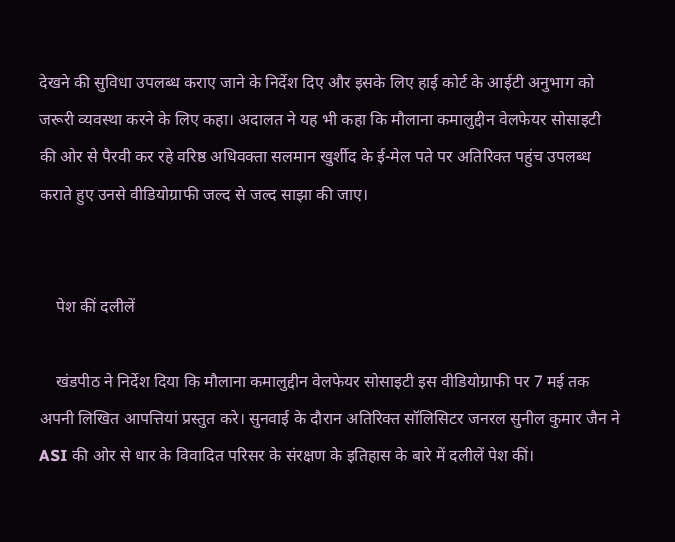देखने की सुविधा उपलब्ध कराए जाने के निर्देश दिए और इसके लिए हाई कोर्ट के आईटी अनुभाग को जरूरी व्यवस्था करने के लिए कहा। अदालत ने यह भी कहा कि मौलाना कमालुद्दीन वेलफेयर सोसाइटी की ओर से पैरवी कर रहे वरिष्ठ अधिवक्ता सलमान खुर्शीद के ई-मेल पते पर अतिरिक्त पहुंच उपलब्ध कराते हुए उनसे वीडियोग्राफी जल्द से जल्द साझा की जाए।


    पेश कीं दलीलें

    खंडपीठ ने निर्देश दिया कि मौलाना कमालुद्दीन वेलफेयर सोसाइटी इस वीडियोग्राफी पर 7 मई तक अपनी लिखित आपत्तियां प्रस्तुत करे। सुनवाई के दौरान अतिरिक्त सॉलिसिटर जनरल सुनील कुमार जैन ने ASI की ओर से धार के विवादित परिसर के संरक्षण के इतिहास के बारे में दलीलें पेश कीं।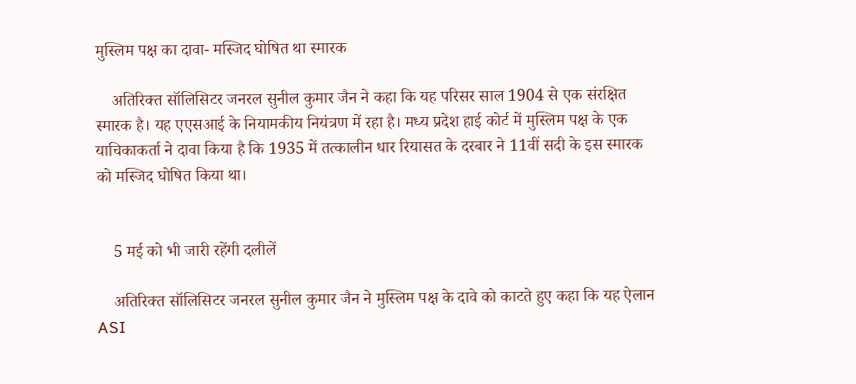मुस्लिम पक्ष का दावा- मस्जिद घोषित था स्मारक

    अतिरिक्त सॉलिसिटर जनरल सुनील कुमार जैन ने कहा कि यह परिसर साल 1904 से एक संरक्षित स्मारक है। यह एएसआई के नियामकीय नियंत्रण में रहा है। मध्य प्रदेश हाई कोर्ट में मुस्लिम पक्ष के एक याचिकाकर्ता ने दावा किया है कि 1935 में तत्कालीन धार रियासत के दरबार ने 11वीं सदी के इस स्मारक को मस्जिद घोषित किया था।


    5 मई को भी जारी रहेंगी दलीलें

    अतिरिक्त सॉलिसिटर जनरल सुनील कुमार जैन ने मुस्लिम पक्ष के दावे को काटते हुए कहा कि यह ऐलान ASI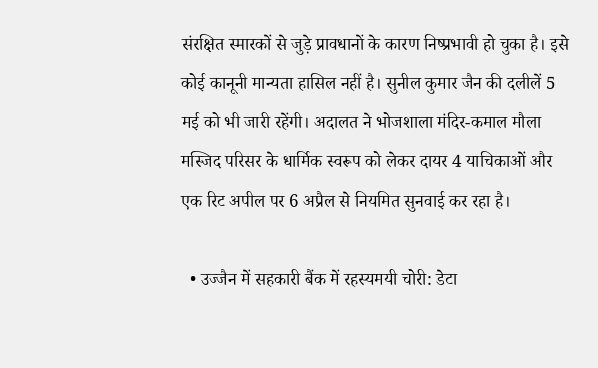संरक्षित स्मारकों से जुड़े प्रावधानों के कारण निष्प्रभावी हो चुका है। इसे कोई कानूनी मान्यता हासिल नहीं है। सुनील कुमार जैन की दलीलें 5 मई को भी जारी रहेंगी। अदालत ने भोजशाला मंदिर-कमाल मौला मस्जिद परिसर के धार्मिक स्वरूप को लेकर दायर 4 याचिकाओं और एक रिट अपील पर 6 अप्रैल से नियमित सुनवाई कर रहा है।

  • उज्जैन में सहकारी बैंक में रहस्यमयी चोरी: डेटा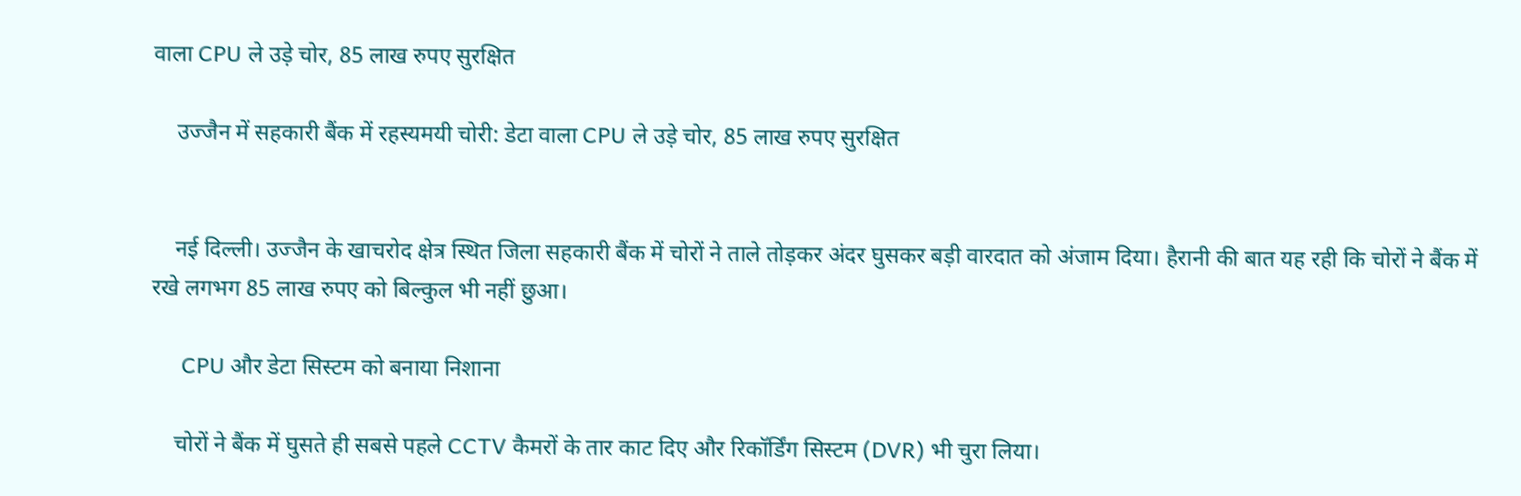वाला CPU ले उड़े चोर, 85 लाख रुपए सुरक्षित

    उज्जैन में सहकारी बैंक में रहस्यमयी चोरी: डेटा वाला CPU ले उड़े चोर, 85 लाख रुपए सुरक्षित


    नई दिल्ली। उज्जैन के खाचरोद क्षेत्र स्थित जिला सहकारी बैंक में चोरों ने ताले तोड़कर अंदर घुसकर बड़ी वारदात को अंजाम दिया। हैरानी की बात यह रही कि चोरों ने बैंक में रखे लगभग 85 लाख रुपए को बिल्कुल भी नहीं छुआ।

     CPU और डेटा सिस्टम को बनाया निशाना

    चोरों ने बैंक में घुसते ही सबसे पहले CCTV कैमरों के तार काट दिए और रिकॉर्डिंग सिस्टम (DVR) भी चुरा लिया।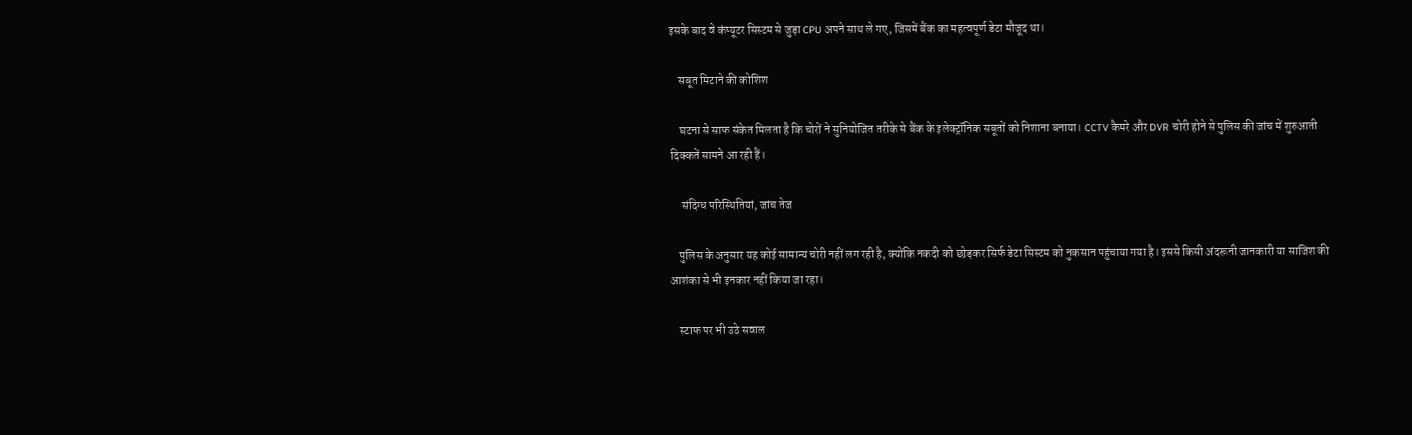इसके बाद वे कंप्यूटर सिस्टम से जुड़ा CPU अपने साथ ले गए, जिसमें बैंक का महत्वपूर्ण डेटा मौजूद था।

    सबूत मिटाने की कोशिश

    घटना से साफ संकेत मिलता है कि चोरों ने सुनियोजित तरीके से बैंक के इलेक्ट्रॉनिक सबूतों को निशाना बनाया। CCTV कैमरे और DVR चोरी होने से पुलिस की जांच में शुरुआती दिक्कतें सामने आ रही हैं।

     संदिग्ध परिस्थितियां, जांच तेज

    पुलिस के अनुसार यह कोई सामान्य चोरी नहीं लग रही है, क्योंकि नकदी को छोड़कर सिर्फ डेटा सिस्टम को नुकसान पहुंचाया गया है। इससे किसी अंदरूनी जानकारी या साजिश की आशंका से भी इनकार नहीं किया जा रहा।

    स्टाफ पर भी उठे सवाल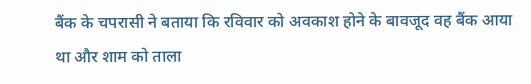बैंक के चपरासी ने बताया कि रविवार को अवकाश होने के बावजूद वह बैंक आया था और शाम को ताला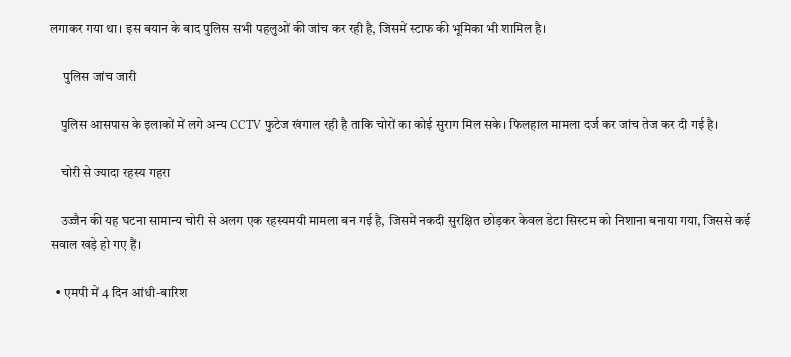लगाकर गया था। इस बयान के बाद पुलिस सभी पहलुओं की जांच कर रही है, जिसमें स्टाफ की भूमिका भी शामिल है।

     पुलिस जांच जारी

    पुलिस आसपास के इलाकों में लगे अन्य CCTV फुटेज खंगाल रही है ताकि चोरों का कोई सुराग मिल सके। फिलहाल मामला दर्ज कर जांच तेज कर दी गई है।

    चोरी से ज्यादा रहस्य गहरा

    उज्जैन की यह घटना सामान्य चोरी से अलग एक रहस्यमयी मामला बन गई है, जिसमें नकदी सुरक्षित छोड़कर केवल डेटा सिस्टम को निशाना बनाया गया, जिससे कई सवाल खड़े हो गए हैं।

  • एमपी में 4 दिन आंधी-बारिश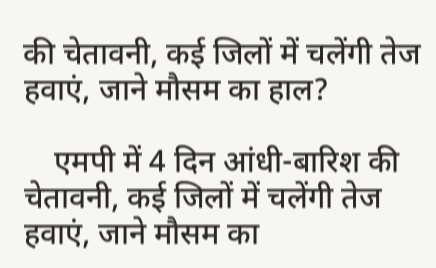की चेतावनी, कई जिलों में चलेंगी तेज हवाएं, जाने मौसम का हाल?

    एमपी में 4 दिन आंधी-बारिश की चेतावनी, कई जिलों में चलेंगी तेज हवाएं, जाने मौसम का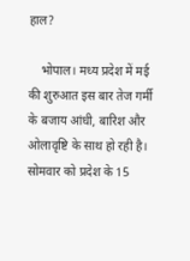हाल?

    भोपाल। मध्य प्रदेश में मई की शुरुआत इस बार तेज गर्मी के बजाय आंधी, बारिश और ओलावृष्टि के साथ हो रही है। सोमवार को प्रदेश के 15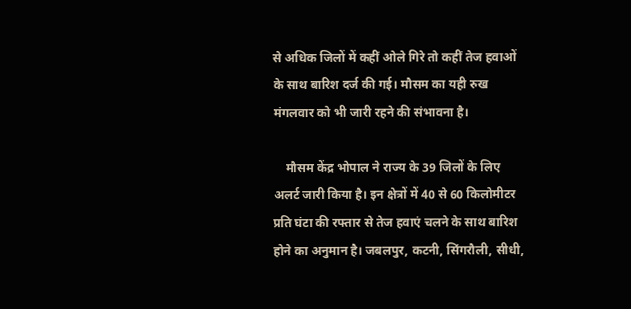से अधिक जिलों में कहीं ओले गिरे तो कहीं तेज हवाओं के साथ बारिश दर्ज की गई। मौसम का यही रुख मंगलवार को भी जारी रहने की संभावना है।

    मौसम केंद्र भोपाल ने राज्य के 39 जिलों के लिए अलर्ट जारी किया है। इन क्षेत्रों में 40 से 60 किलोमीटर प्रति घंटा की रफ्तार से तेज हवाएं चलने के साथ बारिश होने का अनुमान है। जबलपुर, कटनी, सिंगरौली, सीधी,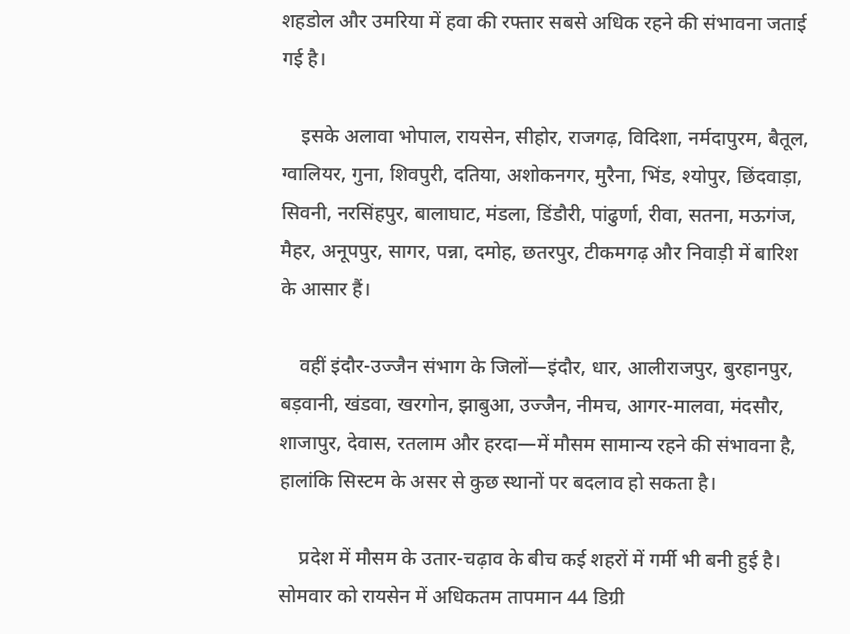शहडोल और उमरिया में हवा की रफ्तार सबसे अधिक रहने की संभावना जताई गई है।

    इसके अलावा भोपाल, रायसेन, सीहोर, राजगढ़, विदिशा, नर्मदापुरम, बैतूल, ग्वालियर, गुना, शिवपुरी, दतिया, अशोकनगर, मुरैना, भिंड, श्योपुर, छिंदवाड़ा, सिवनी, नरसिंहपुर, बालाघाट, मंडला, डिंडौरी, पांढुर्णा, रीवा, सतना, मऊगंज, मैहर, अनूपपुर, सागर, पन्ना, दमोह, छतरपुर, टीकमगढ़ और निवाड़ी में बारिश के आसार हैं।

    वहीं इंदौर-उज्जैन संभाग के जिलों—इंदौर, धार, आलीराजपुर, बुरहानपुर, बड़वानी, खंडवा, खरगोन, झाबुआ, उज्जैन, नीमच, आगर-मालवा, मंदसौर, शाजापुर, देवास, रतलाम और हरदा—में मौसम सामान्य रहने की संभावना है, हालांकि सिस्टम के असर से कुछ स्थानों पर बदलाव हो सकता है।

    प्रदेश में मौसम के उतार-चढ़ाव के बीच कई शहरों में गर्मी भी बनी हुई है। सोमवार को रायसेन में अधिकतम तापमान 44 डिग्री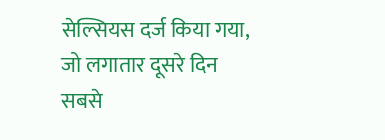सेल्सियस दर्ज किया गया, जो लगातार दूसरे दिन सबसे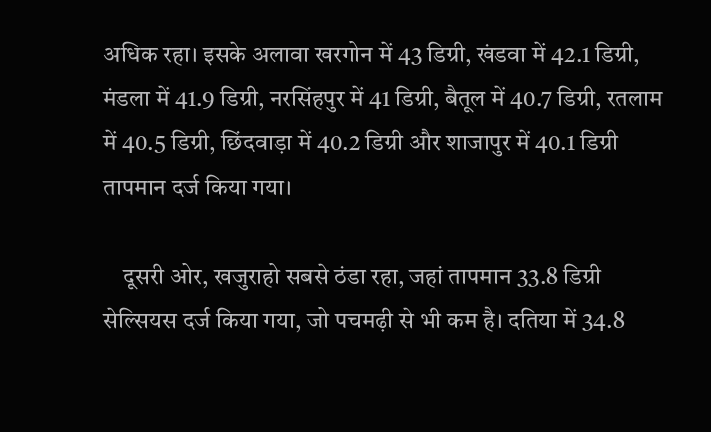अधिक रहा। इसके अलावा खरगोन में 43 डिग्री, खंडवा में 42.1 डिग्री, मंडला में 41.9 डिग्री, नरसिंहपुर में 41 डिग्री, बैतूल में 40.7 डिग्री, रतलाम में 40.5 डिग्री, छिंदवाड़ा में 40.2 डिग्री और शाजापुर में 40.1 डिग्री तापमान दर्ज किया गया।

    दूसरी ओर, खजुराहो सबसे ठंडा रहा, जहां तापमान 33.8 डिग्री सेल्सियस दर्ज किया गया, जो पचमढ़ी से भी कम है। दतिया में 34.8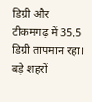डिग्री और टीकमगढ़ में 35.5 डिग्री तापमान रहा। बड़े शहरों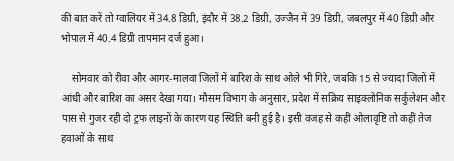की बात करें तो ग्वालियर में 34.8 डिग्री, इंदौर में 38.2 डिग्री, उज्जैन में 39 डिग्री, जबलपुर में 40 डिग्री और भोपाल में 40.4 डिग्री तापमान दर्ज हुआ।

    सोमवार को रीवा और आगर-मालवा जिलों में बारिश के साथ ओले भी गिरे, जबकि 15 से ज्यादा जिलों में आंधी और बारिश का असर देखा गया। मौसम विभाग के अनुसार, प्रदेश में सक्रिय साइक्लोनिक सर्कुलेशन और पास से गुजर रही दो ट्रफ लाइनों के कारण यह स्थिति बनी हुई है। इसी वजह से कहीं ओलावृष्टि तो कहीं तेज हवाओं के साथ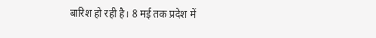बारिश हो रही है। 8 मई तक प्रदेश में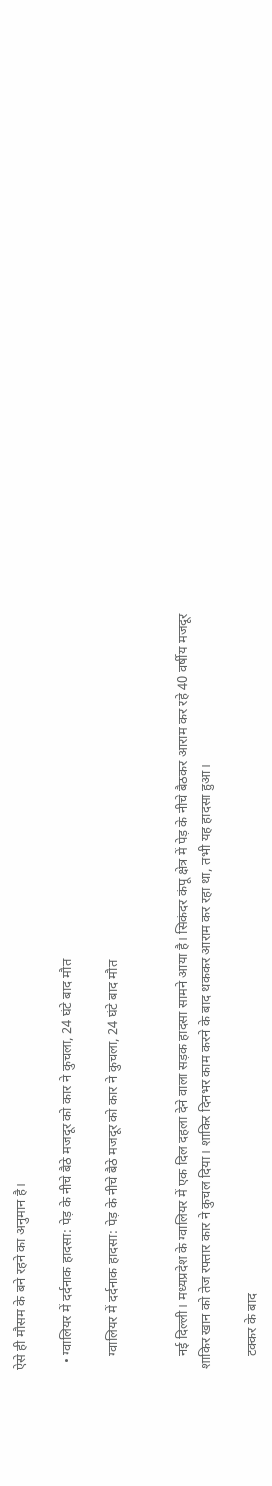ऐसे ही मौसम के बने रहने का अनुमान है।

  • ग्वालियर में दर्दनाक हादसा: पेड़ के नीचे बैठे मजदूर को कार ने कुचला, 24 घंटे बाद मौत

    ग्वालियर में दर्दनाक हादसा: पेड़ के नीचे बैठे मजदूर को कार ने कुचला, 24 घंटे बाद मौत


    नई दिल्ली। मध्यप्रदेश के ग्वालियर में एक दिल दहला देने वाला सड़क हादसा सामने आया है। सिकंदर कंपू क्षेत्र में पेड़ के नीचे बैठकर आराम कर रहे 40 वर्षीय मजदूर शाकिर खान को तेज रफ्तार कार ने कुचल दिया। शाकिर दिनभर काम करने के बाद थककर आराम कर रहा था, तभी यह हादसा हुआ।

    टक्कर के बाद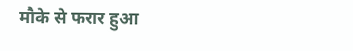मौके से फरार हुआ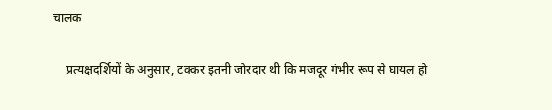चालक

    प्रत्यक्षदर्शियों के अनुसार, टक्कर इतनी जोरदार थी कि मजदूर गंभीर रूप से घायल हो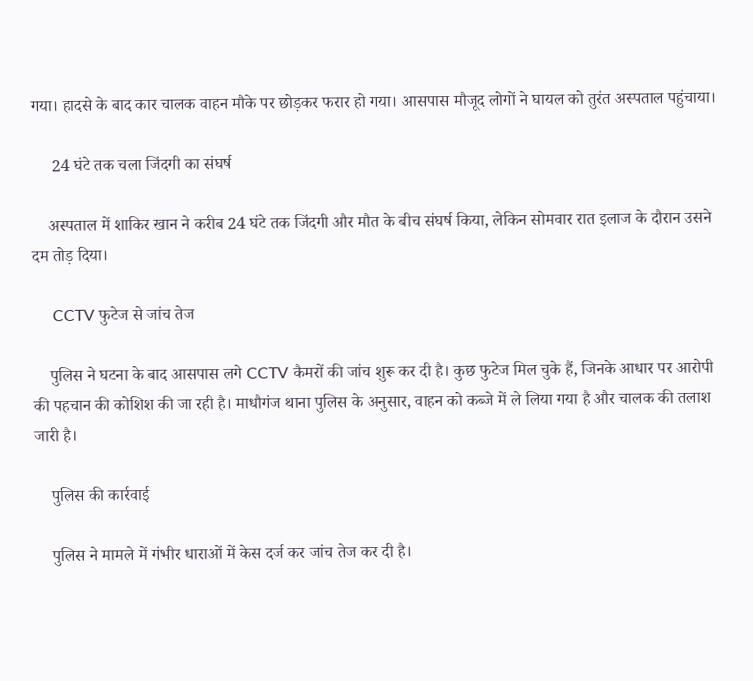गया। हादसे के बाद कार चालक वाहन मौके पर छोड़कर फरार हो गया। आसपास मौजूद लोगों ने घायल को तुरंत अस्पताल पहुंचाया।

     24 घंटे तक चला जिंदगी का संघर्ष

    अस्पताल में शाकिर खान ने करीब 24 घंटे तक जिंदगी और मौत के बीच संघर्ष किया, लेकिन सोमवार रात इलाज के दौरान उसने दम तोड़ दिया।

     CCTV फुटेज से जांच तेज

    पुलिस ने घटना के बाद आसपास लगे CCTV कैमरों की जांच शुरू कर दी है। कुछ फुटेज मिल चुके हैं, जिनके आधार पर आरोपी की पहचान की कोशिश की जा रही है। माधौगंज थाना पुलिस के अनुसार, वाहन को कब्जे में ले लिया गया है और चालक की तलाश जारी है।

    पुलिस की कार्रवाई

    पुलिस ने मामले में गंभीर धाराओं में केस दर्ज कर जांच तेज कर दी है।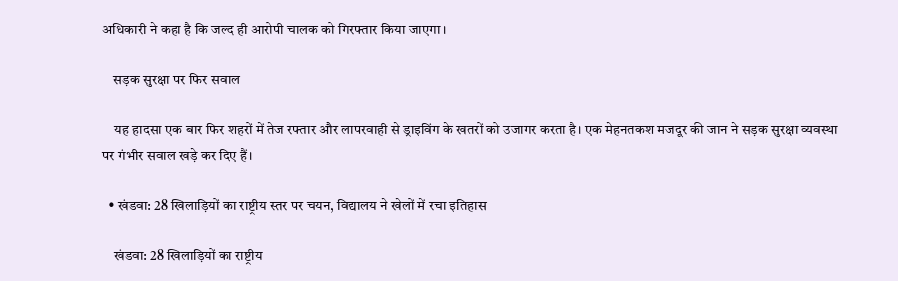अधिकारी ने कहा है कि जल्द ही आरोपी चालक को गिरफ्तार किया जाएगा।

    सड़क सुरक्षा पर फिर सवाल

    यह हादसा एक बार फिर शहरों में तेज रफ्तार और लापरवाही से ड्राइविंग के खतरों को उजागर करता है। एक मेहनतकश मजदूर की जान ने सड़क सुरक्षा व्यवस्था पर गंभीर सवाल खड़े कर दिए हैं।

  • खंडवा: 28 खिलाड़ियों का राष्ट्रीय स्तर पर चयन, विद्यालय ने खेलों में रचा इतिहास

    खंडवा: 28 खिलाड़ियों का राष्ट्रीय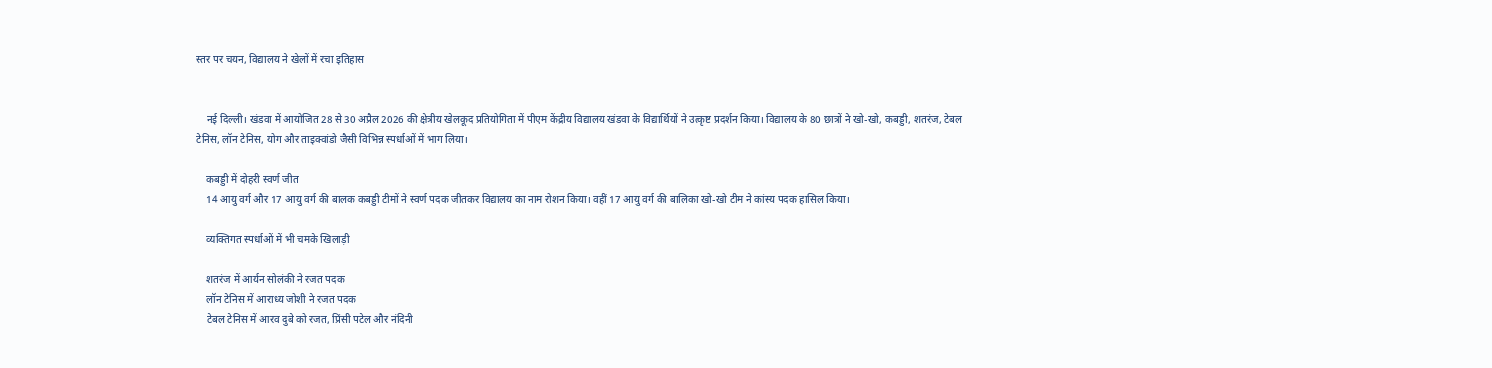स्तर पर चयन, विद्यालय ने खेलों में रचा इतिहास


    नई दिल्ली। खंडवा में आयोजित 28 से 30 अप्रैल 2026 की क्षेत्रीय खेलकूद प्रतियोगिता में पीएम केंद्रीय विद्यालय खंडवा के विद्यार्थियों ने उत्कृष्ट प्रदर्शन किया। विद्यालय के 80 छात्रों ने खो-खो, कबड्डी, शतरंज, टेबल टेनिस, लॉन टेनिस, योग और ताइक्वांडो जैसी विभिन्न स्पर्धाओं में भाग लिया।

    कबड्डी में दोहरी स्वर्ण जीत
    14 आयु वर्ग और 17 आयु वर्ग की बालक कबड्डी टीमों ने स्वर्ण पदक जीतकर विद्यालय का नाम रोशन किया। वहीं 17 आयु वर्ग की बालिका खो-खो टीम ने कांस्य पदक हासिल किया।

    व्यक्तिगत स्पर्धाओं में भी चमके खिलाड़ी

    शतरंज में आर्यन सोलंकी ने रजत पदक
    लॉन टेनिस में आराध्य जोशी ने रजत पदक
    टेबल टेनिस में आरव दुबे को रजत, प्रिंसी पटेल और नंदिनी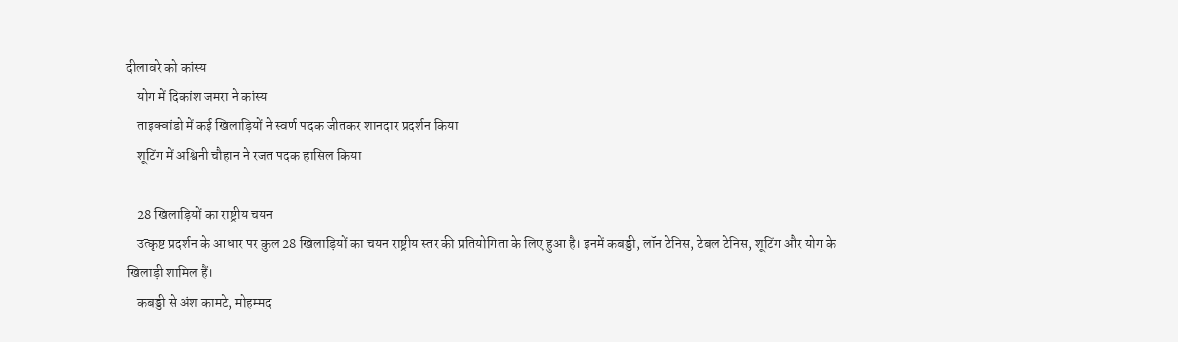दीलावरे को कांस्य
    योग में दिकांश जमरा ने कांस्य
    ताइक्वांडो में कई खिलाड़ियों ने स्वर्ण पदक जीतकर शानदार प्रदर्शन किया
    शूटिंग में अश्विनी चौहान ने रजत पदक हासिल किया

    28 खिलाड़ियों का राष्ट्रीय चयन
    उत्कृष्ट प्रदर्शन के आधार पर कुल 28 खिलाड़ियों का चयन राष्ट्रीय स्तर की प्रतियोगिता के लिए हुआ है। इनमें कबड्डी, लॉन टेनिस, टेबल टेनिस, शूटिंग और योग के खिलाड़ी शामिल हैं।
    कबड्डी से अंश कामटे, मोहम्मद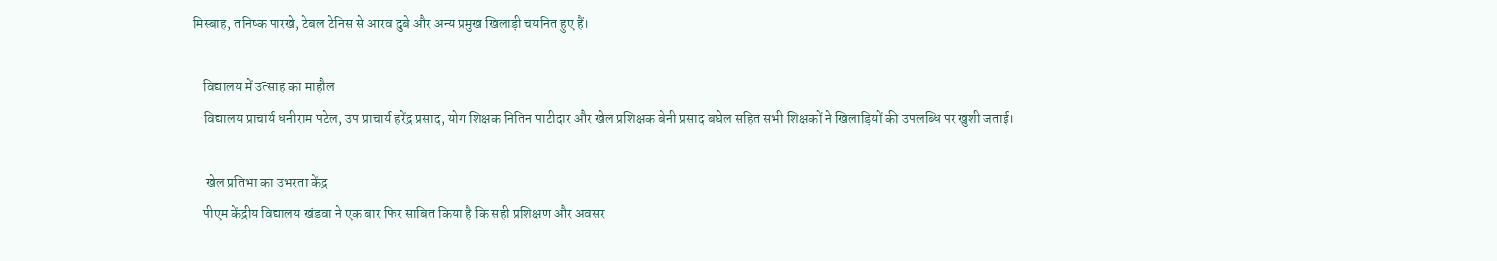मिस्बाह, तनिष्क पारखे, टेबल टेनिस से आरव दुबे और अन्य प्रमुख खिलाड़ी चयनित हुए हैं।

    विद्यालय में उत्साह का माहौल
    विद्यालय प्राचार्य धनीराम पटेल, उप प्राचार्य हरेंद्र प्रसाद, योग शिक्षक नितिन पाटीदार और खेल प्रशिक्षक बेनी प्रसाद बघेल सहित सभी शिक्षकों ने खिलाड़ियों की उपलब्धि पर खुशी जताई।

     खेल प्रतिभा का उभरता केंद्र
    पीएम केंद्रीय विद्यालय खंडवा ने एक बार फिर साबित किया है कि सही प्रशिक्षण और अवसर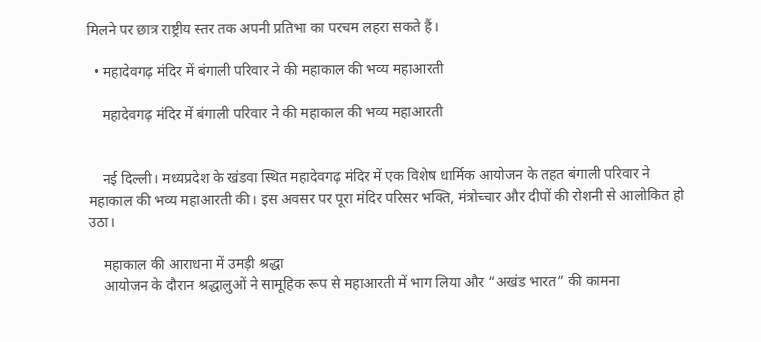मिलने पर छात्र राष्ट्रीय स्तर तक अपनी प्रतिभा का परचम लहरा सकते हैं।

  • महादेवगढ़ मंदिर में बंगाली परिवार ने की महाकाल की भव्य महाआरती

    महादेवगढ़ मंदिर में बंगाली परिवार ने की महाकाल की भव्य महाआरती


    नई दिल्ली। मध्यप्रदेश के खंडवा स्थित महादेवगढ़ मंदिर में एक विशेष धार्मिक आयोजन के तहत बंगाली परिवार ने महाकाल की भव्य महाआरती की। इस अवसर पर पूरा मंदिर परिसर भक्ति, मंत्रोच्चार और दीपों की रोशनी से आलोकित हो उठा।

    महाकाल की आराधना में उमड़ी श्रद्धा
    आयोजन के दौरान श्रद्धालुओं ने सामूहिक रूप से महाआरती में भाग लिया और “अखंड भारत” की कामना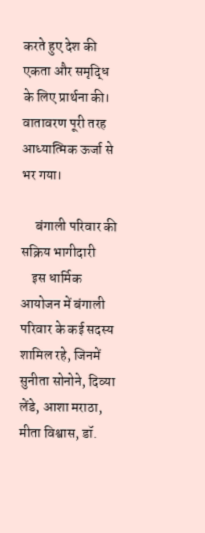करते हुए देश की एकता और समृद्धि के लिए प्रार्थना की। वातावरण पूरी तरह आध्यात्मिक ऊर्जा से भर गया।

     बंगाली परिवार की सक्रिय भागीदारी
    इस धार्मिक आयोजन में बंगाली परिवार के कई सदस्य शामिल रहे, जिनमें सुनीता सोनोने, दिव्या लेंडे, आशा मराठा, मीता विश्वास, डॉ.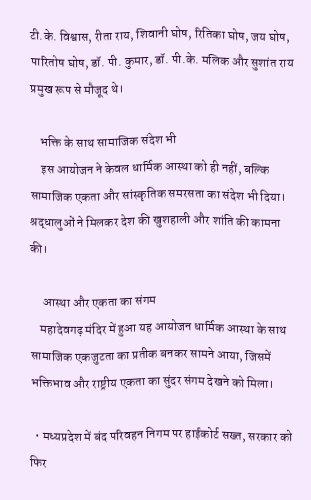टी.के. विश्वास, रीता राय, शिवानी घोष, रितिका घोष, जय घोष, पारितोष घोष, डॉ. पी. कुमार, डॉ. पी.के. मलिक और सुशांत राय प्रमुख रूप से मौजूद थे।

    भक्ति के साथ सामाजिक संदेश भी
    इस आयोजन ने केवल धार्मिक आस्था को ही नहीं, बल्कि सामाजिक एकता और सांस्कृतिक समरसता का संदेश भी दिया। श्रद्धालुओं ने मिलकर देश की खुशहाली और शांति की कामना की।

     आस्था और एकता का संगम
    महादेवगढ़ मंदिर में हुआ यह आयोजन धार्मिक आस्था के साथ सामाजिक एकजुटता का प्रतीक बनकर सामने आया, जिसमें भक्तिभाव और राष्ट्रीय एकता का सुंदर संगम देखने को मिला।

  • मध्यप्रदेश में बंद परिवहन निगम पर हाईकोर्ट सख्त, सरकार को फिर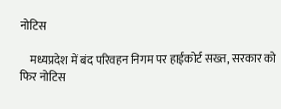नोटिस

    मध्यप्रदेश में बंद परिवहन निगम पर हाईकोर्ट सख्त, सरकार को फिर नोटिस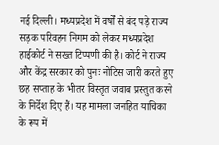नई दिल्ली। मध्यप्रदेश में वर्षों से बंद पड़े राज्य सड़क परिवहन निगम को लेकर मध्यप्रदेश हाईकोर्ट ने सख्त टिप्पणी की है। कोर्ट ने राज्य और केंद्र सरकार को पुनः नोटिस जारी करते हुए छह सप्ताह के भीतर विस्तृत जवाब प्रस्तुत करने के निर्देश दिए हैं। यह मामला जनहित याचिका के रूप में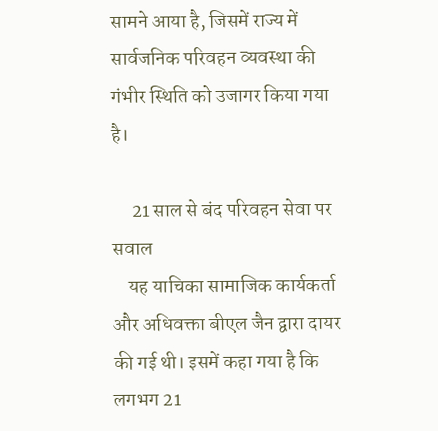सामने आया है, जिसमें राज्य में सार्वजनिक परिवहन व्यवस्था की गंभीर स्थिति को उजागर किया गया है।

     21 साल से बंद परिवहन सेवा पर सवाल
    यह याचिका सामाजिक कार्यकर्ता और अधिवक्ता बीएल जैन द्वारा दायर की गई थी। इसमें कहा गया है कि लगभग 21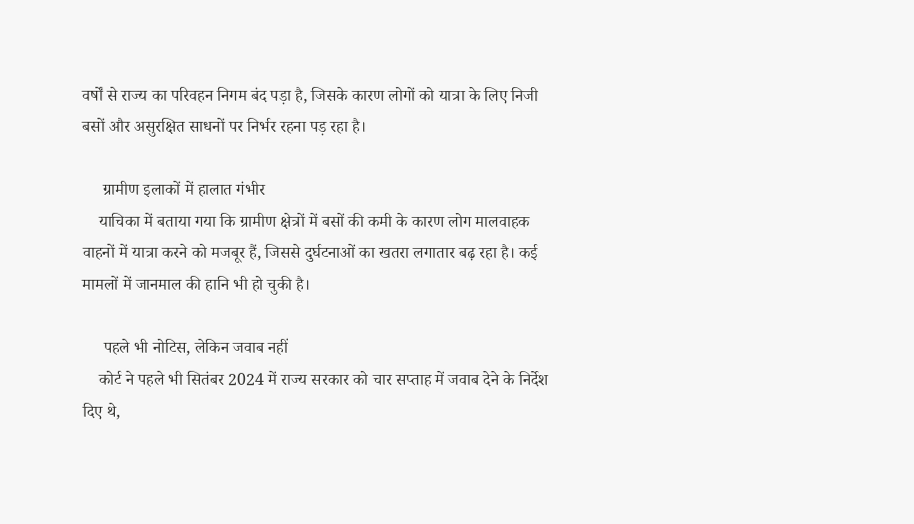वर्षों से राज्य का परिवहन निगम बंद पड़ा है, जिसके कारण लोगों को यात्रा के लिए निजी बसों और असुरक्षित साधनों पर निर्भर रहना पड़ रहा है।

     ग्रामीण इलाकों में हालात गंभीर
    याचिका में बताया गया कि ग्रामीण क्षेत्रों में बसों की कमी के कारण लोग मालवाहक वाहनों में यात्रा करने को मजबूर हैं, जिससे दुर्घटनाओं का खतरा लगातार बढ़ रहा है। कई मामलों में जानमाल की हानि भी हो चुकी है।

     पहले भी नोटिस, लेकिन जवाब नहीं
    कोर्ट ने पहले भी सितंबर 2024 में राज्य सरकार को चार सप्ताह में जवाब देने के निर्देश दिए थे,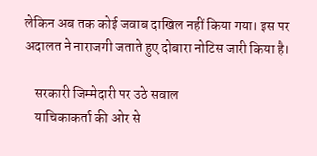लेकिन अब तक कोई जवाब दाखिल नहीं किया गया। इस पर अदालत ने नाराजगी जताते हुए दोबारा नोटिस जारी किया है।

    सरकारी जिम्मेदारी पर उठे सवाल
    याचिकाकर्ता की ओर से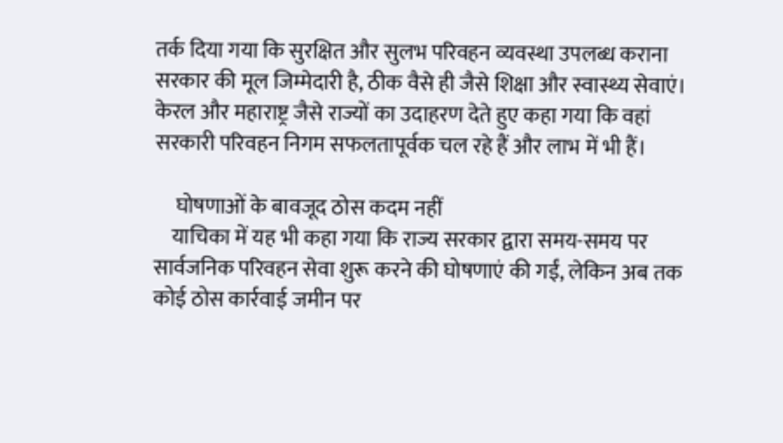तर्क दिया गया कि सुरक्षित और सुलभ परिवहन व्यवस्था उपलब्ध कराना सरकार की मूल जिम्मेदारी है, ठीक वैसे ही जैसे शिक्षा और स्वास्थ्य सेवाएं। केरल और महाराष्ट्र जैसे राज्यों का उदाहरण देते हुए कहा गया कि वहां सरकारी परिवहन निगम सफलतापूर्वक चल रहे हैं और लाभ में भी हैं।

     घोषणाओं के बावजूद ठोस कदम नहीं
    याचिका में यह भी कहा गया कि राज्य सरकार द्वारा समय-समय पर सार्वजनिक परिवहन सेवा शुरू करने की घोषणाएं की गईं, लेकिन अब तक कोई ठोस कार्रवाई जमीन पर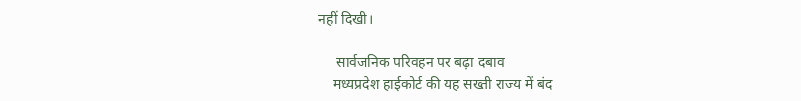नहीं दिखी।

     सार्वजनिक परिवहन पर बढ़ा दबाव
    मध्यप्रदेश हाईकोर्ट की यह सख्ती राज्य में बंद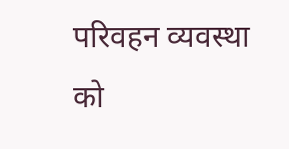परिवहन व्यवस्था को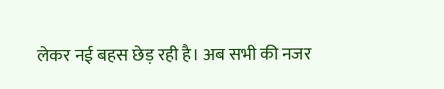लेकर नई बहस छेड़ रही है। अब सभी की नजर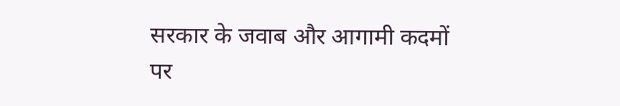सरकार के जवाब और आगामी कदमों पर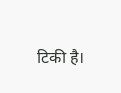टिकी है।